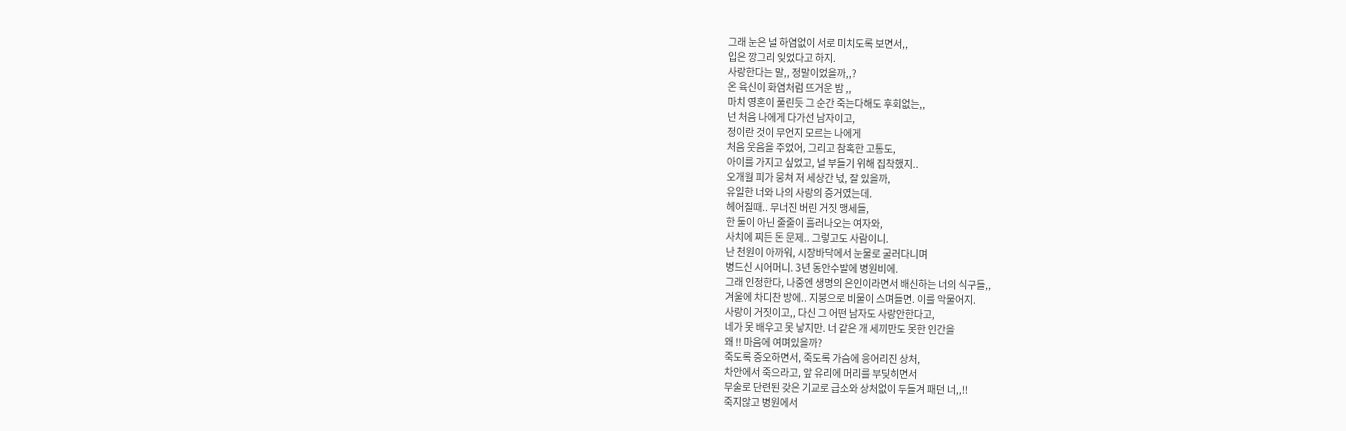그래 눈은 널 하염없이 서로 미치도록 보면서,,
입은 깡그리 잊었다고 하지.
사랑한다는 말,, 정말이었을까,,?
온 육신이 화염처럼 뜨거운 밤 ,,
마치 영혼이 풀린듯 그 순간 죽는다해도 후회없는,,
넌 처음 나에게 다가선 남자이고,
정이란 것이 무언지 모르는 나에게
처음 웃음을 주었어, 그리고 참혹한 고통도,
아이를 가지고 싶었고, 널 부들기 위해 집착했지..
오개월 피가 뭉쳐 저 세상간 넋, 잘 있을까,
유일한 너와 나의 사랑의 증거였는데.
헤어질때.. 무너진 버린 거짓 맹세들,
한 둘이 아닌 줄줄이 흘러나오는 여자와,
사치에 찌든 돈 문제.. 그렇고도 사람이니.
난 천원이 아까워, 시장바닥에서 눈물로 굴러다니며
병드신 시어머니. 3년 동안수발에 병원비에.
그래 인정한다, 나중엔 생명의 은인이라면서 배신하는 너의 식구들,,
겨울에 차디찬 방에.. 지붕으로 비물이 스며들면. 이를 악물어지.
사랑이 거짓이고,, 다신 그 어떤 남자도 사랑안한다고,
네가 못 배우고 못 낳지만. 너 같은 개 세끼만도 못한 인간을
왜 !! 마음에 여며있을까?
죽도록 증오하면서, 죽도록 가슴에 응어리진 상처,
차안에서 죽으라고, 앞 유리에 머리를 부딪히면서
무술로 단련된 갖은 기교로 급소와 상처없이 두들겨 패던 너,,!!
죽지않고 병원에서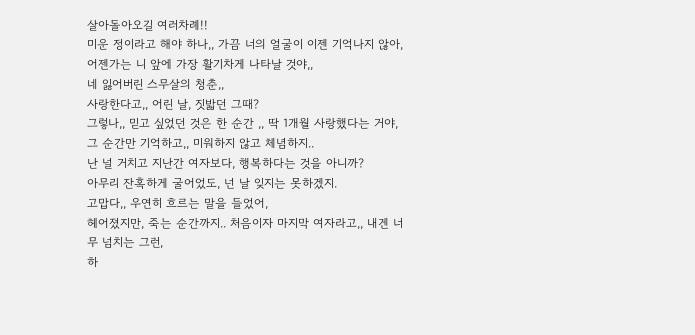살아돌아오길 여러차례!!
미운 정이라고 해야 하나,, 가끔 너의 얼굴이 이젠 기억나지 않아,
어젠가는 니 앞에 가장 활기차게 나타날 것야,,
네 잃어버린 스무살의 청춘,,
사랑한다고,, 어린 날, 짓밟던 그때?
그렇나,, 믿고 싶었던 것은 한 순간 ,, 딱 1개월 사랑했다는 거야,
그 순간만 기억하고,, 미워하지 않고 체념하지..
난 널 거치고 지난간 여자보다, 행복하다는 것을 아니까?
아무리 잔혹하게 굴어었도, 넌 날 잊지는 못하겠지.
고맙다,, 우연히 흐르는 말을 들었어,
헤어졌지만, 죽는 순간까지.. 처음이자 마지막 여자라고,, 내겐 너무 넘치는 그런,
하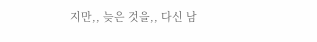지만,, 늦은 것을,, 다신 남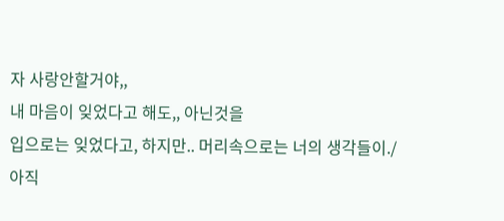자 사랑안할거야,,
내 마음이 잊었다고 해도,, 아닌것을
입으로는 잊었다고, 하지만.. 머리속으로는 너의 생각들이./
아직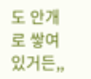도 안개로 쌓여 있거든,,